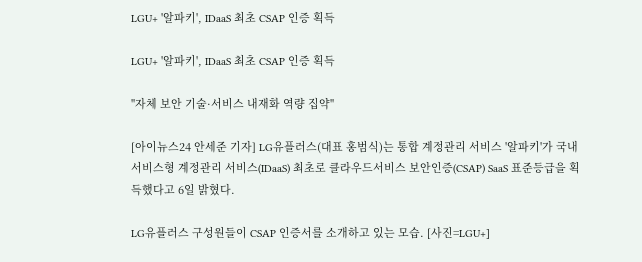LGU+ '알파키', IDaaS 최초 CSAP 인증 획득

LGU+ '알파키', IDaaS 최초 CSAP 인증 획득

"자체 보안 기술·서비스 내재화 역량 집약"

[아이뉴스24 안세준 기자] LG유플러스(대표 홍범식)는 통합 계정관리 서비스 '알파키'가 국내 서비스형 계정관리 서비스(IDaaS) 최초로 클라우드서비스 보안인증(CSAP) SaaS 표준등급을 획득했다고 6일 밝혔다.

LG유플러스 구성원들이 CSAP 인증서를 소개하고 있는 모습. [사진=LGU+]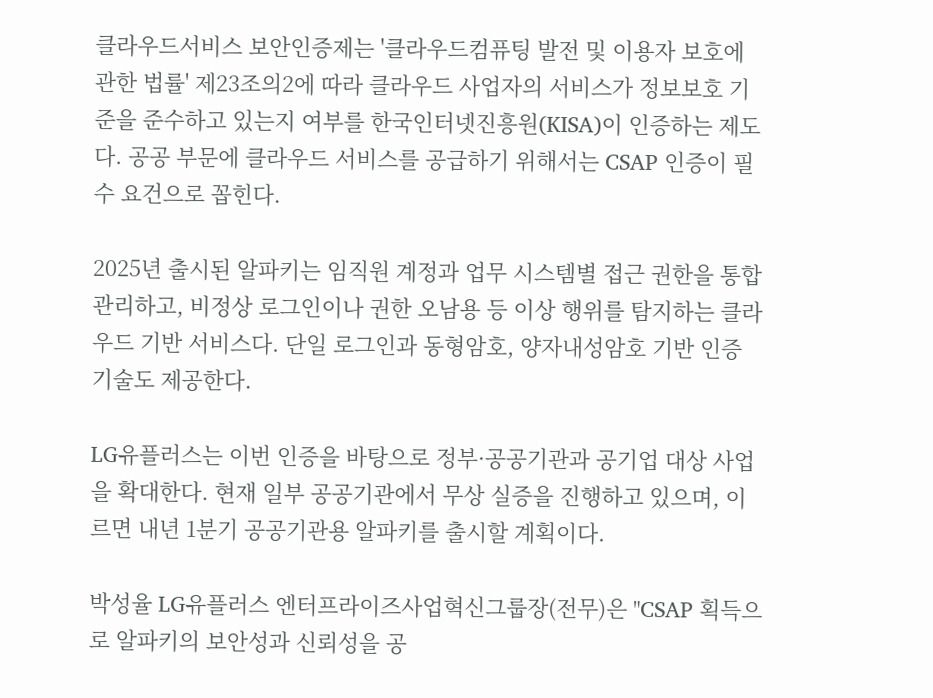클라우드서비스 보안인증제는 '클라우드컴퓨팅 발전 및 이용자 보호에 관한 법률' 제23조의2에 따라 클라우드 사업자의 서비스가 정보보호 기준을 준수하고 있는지 여부를 한국인터넷진흥원(KISA)이 인증하는 제도다. 공공 부문에 클라우드 서비스를 공급하기 위해서는 CSAP 인증이 필수 요건으로 꼽힌다.

2025년 출시된 알파키는 임직원 계정과 업무 시스템별 접근 권한을 통합 관리하고, 비정상 로그인이나 권한 오남용 등 이상 행위를 탐지하는 클라우드 기반 서비스다. 단일 로그인과 동형암호, 양자내성암호 기반 인증 기술도 제공한다.

LG유플러스는 이번 인증을 바탕으로 정부·공공기관과 공기업 대상 사업을 확대한다. 현재 일부 공공기관에서 무상 실증을 진행하고 있으며, 이르면 내년 1분기 공공기관용 알파키를 출시할 계획이다.

박성율 LG유플러스 엔터프라이즈사업혁신그룹장(전무)은 "CSAP 획득으로 알파키의 보안성과 신뢰성을 공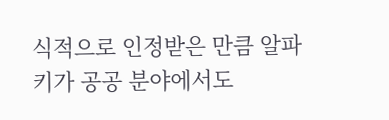식적으로 인정받은 만큼 알파키가 공공 분야에서도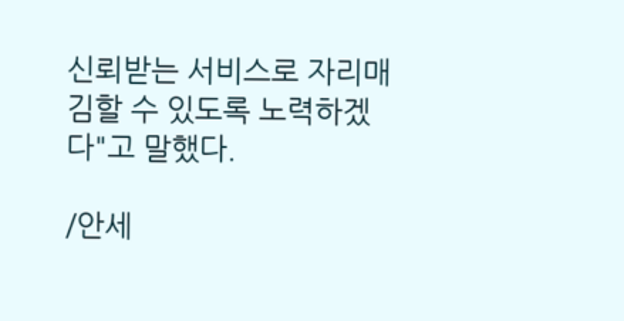신뢰받는 서비스로 자리매김할 수 있도록 노력하겠다"고 말했다.

/안세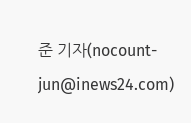준 기자(nocount-jun@inews24.com)